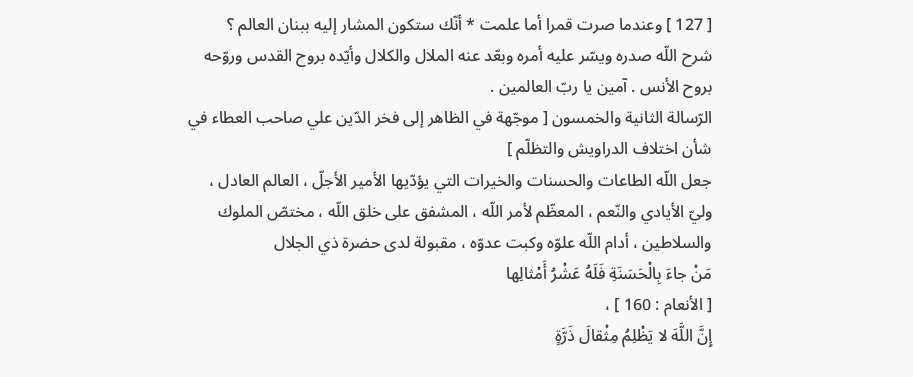[ 127 ] وعندما صرت قمرا أما علمت * أنّك ستكون المشار إليه ببنان العالم ؟
شرح اللّه صدره ويسّر عليه أمره وبعّد عنه الملال والكلال وأيّده بروح القدس وروّحه بروح الأنس . آمين يا ربّ العالمين .
الرّسالة الثانية والخمسون [ موجّهة في الظاهر إلى فخر الدّين علي صاحب العطاء في شأن اختلاف الدراويش والتظلّم ]
جعل اللّه الطاعات والحسنات والخيرات التي يؤدّيها الأمير الأجلّ ، العالم العادل ، وليّ الأيادي والنّعم ، المعظّم لأمر اللّه ، المشفق على خلق اللّه ، مختصّ الملوك والسلاطين ، أدام اللّه علوّه وكبت عدوّه ، مقبولة لدى حضرة ذي الجلال
مَنْ جاءَ بِالْحَسَنَةِ فَلَهُ عَشْرُ أَمْثالِها
[ الأنعام : 160 ] ،
إِنَّ اللَّهَ لا يَظْلِمُ مِثْقالَ ذَرَّةٍ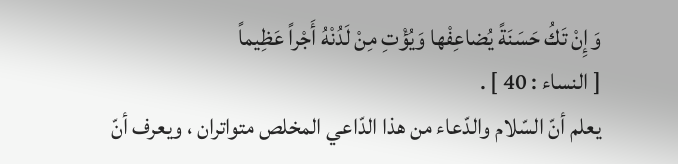وَإِنْ تَكُ حَسَنَةً يُضاعِفْها وَيُؤْتِ مِنْ لَدُنْهُ أَجْراً عَظِيماً
[ النساء : 40 ] .
يعلم أنّ السّلام والدّعاء من هذا الدّاعي المخلص متواتران ، ويعرف أنّ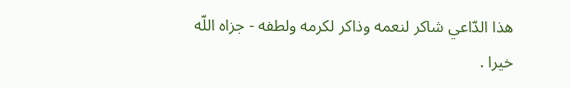هذا الدّاعي شاكر لنعمه وذاكر لكرمه ولطفه - جزاه اللّه خيرا .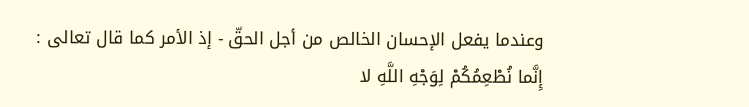وعندما يفعل الإحسان الخالص من أجل الحقّ - إذ الأمر كما قال تعالى :
إِنَّما نُطْعِمُكُمْ لِوَجْهِ اللَّهِ لا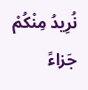نُرِيدُ مِنْكُمْ جَزاءً